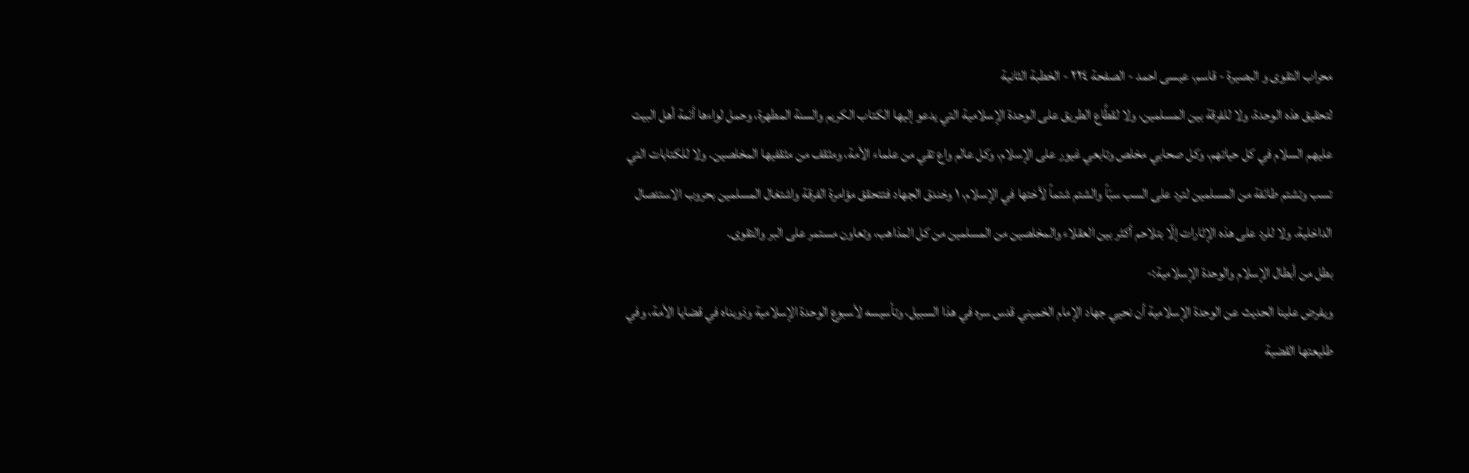محراب التقوى و البصيرة - قاسم، عيسى احمد - الصفحة ٢٢٤ - الخطبة الثانية
لتحقيق هذه الوحدة، ولا للفرقة بين المسلمين، ولا لقطَّاع الطريق على الوحدة الإسلامية التي يدعو إليها الكتاب الكريم والسنة المطهرة، وحمل لواءها أئمة أهل البيت عليهم السلام في كل حياتهم، وكل صحابي مخلص وتابعي غيور على الإسلام، وكل عالم واع تقي من علماء الأمة، ومثقف من مثقفيها المخلصين. ولا للكتابات التي تسب وتشتم طائفة من المسلمين لترد على السب سبّاً والشتم شتماً لأختها في الإسلام، ١ وخندق الجهاد فتتحقق مؤامرة الفرقة واشتغال المسلمين بحروب الاستئصال الداخلية. ولا للرد على هذه الإثارات إلّا بتلاحم أكثر بين العقلاء والمخلصين من المسلمين من كل المذاهب، وتعاون مستمر على البر والتقوى.
بطل من أبطال الإسلام والوحدة الإسلامية:-
ويفرض علينا الحديث عن الوحدة الإسلامية أن نحيي جهاد الإمام الخميني قدس سره في هذا السبيل، وتأسيسه لأسبوع الوحدة الإسلامية وذوبناه في قضايا الأمة، وفي طليعتها القضية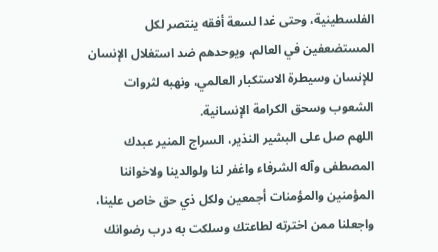الفلسطينية، وحتى غدا لسعة أفقه ينتصر لكل المستضعفين في العالم، ويوحدهم ضد استغلال الإنسان للإنسان وسيطرة الاستكبار العالمي، ونهبه لثروات الشعوب وسحق الكرامة الإنسانية.
اللهم صل على البشير النذير، السراج المنير عبدك المصطفى وآله الشرفاء واغفر لنا ولوالدينا ولاخواننا المؤمنين والمؤمنات أجمعين ولكل ذي حق خاص علينا، واجعلنا ممن اخترته لطاعتك وسلكت به درب رضوانك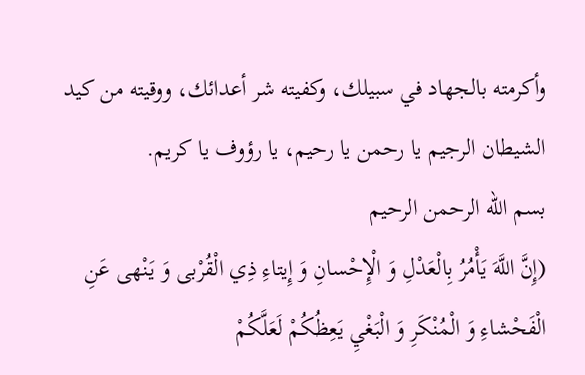وأكرمته بالجهاد في سبيلك، وكفيته شر أعدائك، ووقيته من كيد الشيطان الرجيم يا رحمن يا رحيم، يا رؤوف يا كريم.
بسم الله الرحمن الرحيم
(إِنَّ اللَّهَ يَأْمُرُ بِالْعَدْلِ وَ الْإِحْسانِ وَ إِيتاءِ ذِي الْقُرْبى وَ يَنْهى عَنِ الْفَحْشاءِ وَ الْمُنْكَرِ وَ الْبَغْيِ يَعِظُكُمْ لَعَلَّكُمْ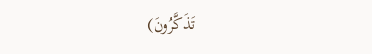تَذَكَّرُونَ)